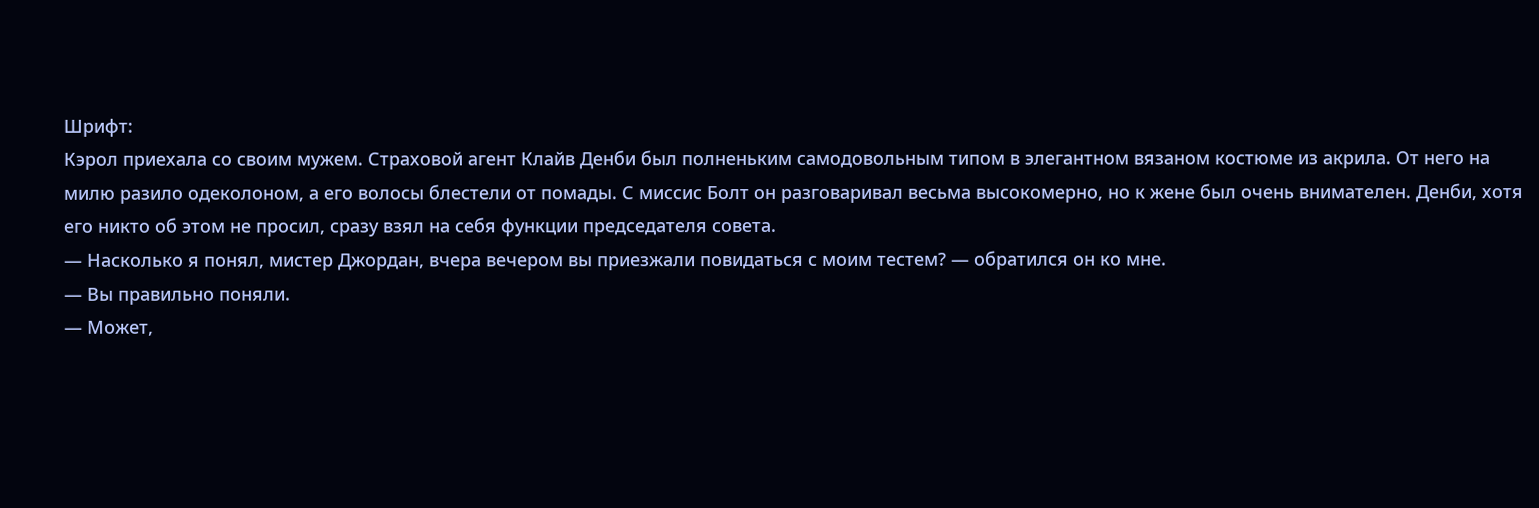Шрифт:
Кэрол приехала со своим мужем. Страховой агент Клайв Денби был полненьким самодовольным типом в элегантном вязаном костюме из акрила. От него на милю разило одеколоном, а его волосы блестели от помады. С миссис Болт он разговаривал весьма высокомерно, но к жене был очень внимателен. Денби, хотя его никто об этом не просил, сразу взял на себя функции председателя совета.
— Насколько я понял, мистер Джордан, вчера вечером вы приезжали повидаться с моим тестем? — обратился он ко мне.
— Вы правильно поняли.
— Может,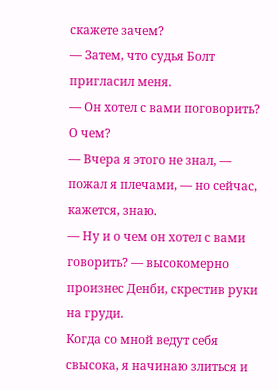скажете зачем?
— Затем, что судья Болт пригласил меня.
— Он хотел с вами поговорить? О чем?
— Вчера я этого не знал, — пожал я плечами, — но сейчас, кажется, знаю.
— Ну и о чем он хотел с вами говорить? — высокомерно произнес Денби, скрестив руки на груди.
Когда со мной ведут себя свысока, я начинаю злиться и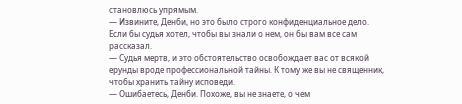становлюсь упрямым.
— Извините, Денби, но это было строго конфиденциальное дело. Если бы судья хотел, чтобы вы знали о нем, он бы вам все сам рассказал.
— Судья мертв, и это обстоятельство освобождает вас от всякой ерунды вроде профессиональной тайны. К тому же вы не священник, чтобы хранить тайну исповеди.
— Ошибаетесь, Денби. Похоже, вы не знаете, о чем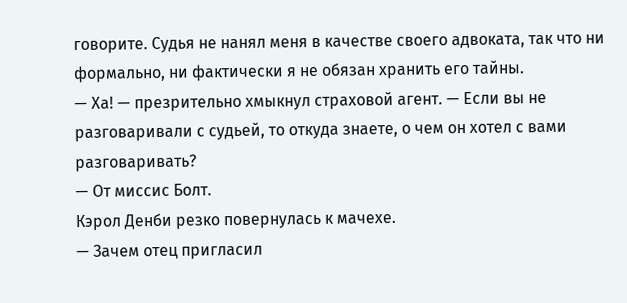говорите. Судья не нанял меня в качестве своего адвоката, так что ни формально, ни фактически я не обязан хранить его тайны.
— Ха! — презрительно хмыкнул страховой агент. — Если вы не разговаривали с судьей, то откуда знаете, о чем он хотел с вами разговаривать?
— От миссис Болт.
Кэрол Денби резко повернулась к мачехе.
— Зачем отец пригласил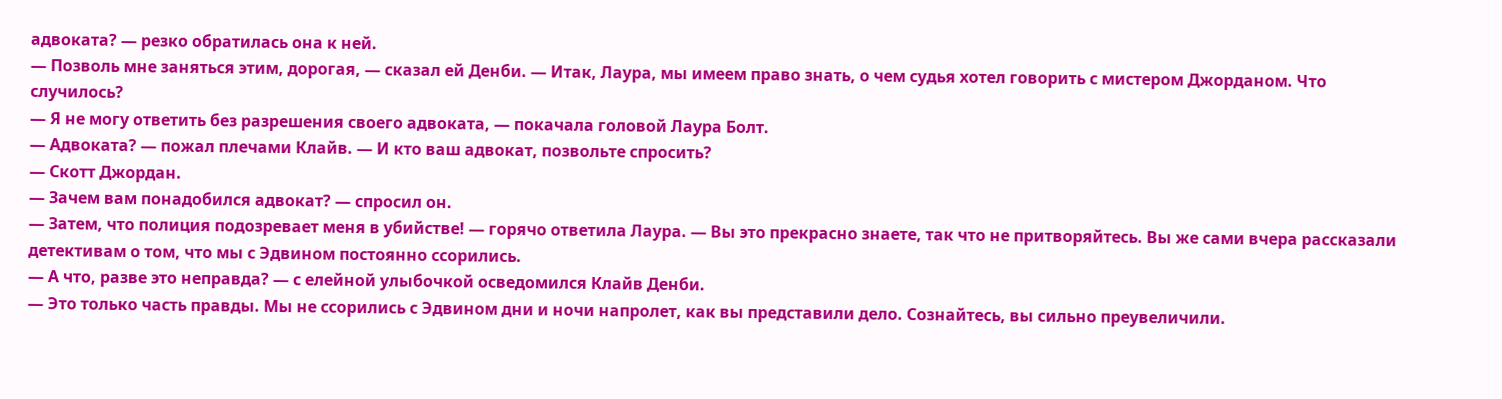адвоката? — резко обратилась она к ней.
— Позволь мне заняться этим, дорогая, — сказал ей Денби. — Итак, Лаура, мы имеем право знать, о чем судья хотел говорить с мистером Джорданом. Что случилось?
— Я не могу ответить без разрешения своего адвоката, — покачала головой Лаура Болт.
— Адвоката? — пожал плечами Клайв. — И кто ваш адвокат, позвольте спросить?
— Скотт Джордан.
— Зачем вам понадобился адвокат? — спросил он.
— Затем, что полиция подозревает меня в убийстве! — горячо ответила Лаура. — Вы это прекрасно знаете, так что не притворяйтесь. Вы же сами вчера рассказали детективам о том, что мы с Эдвином постоянно ссорились.
— А что, разве это неправда? — с елейной улыбочкой осведомился Клайв Денби.
— Это только часть правды. Мы не ссорились с Эдвином дни и ночи напролет, как вы представили дело. Сознайтесь, вы сильно преувеличили.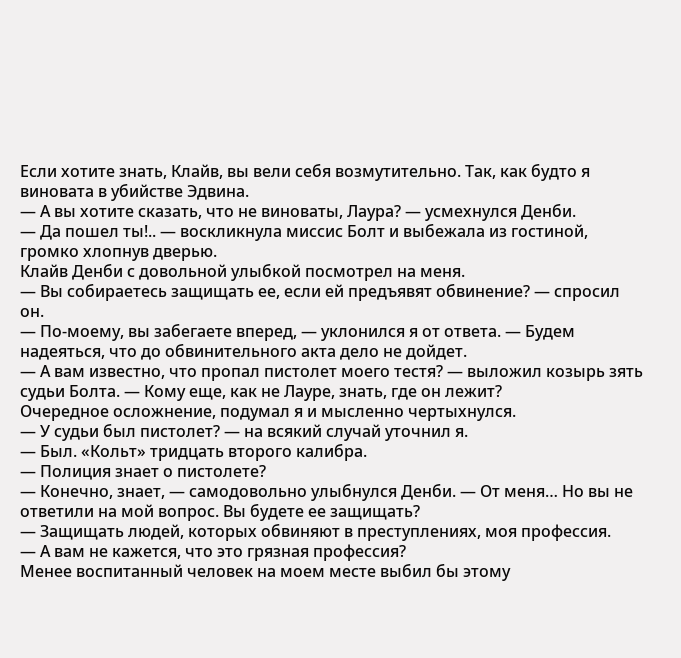Если хотите знать, Клайв, вы вели себя возмутительно. Так, как будто я виновата в убийстве Эдвина.
— А вы хотите сказать, что не виноваты, Лаура? — усмехнулся Денби.
— Да пошел ты!.. — воскликнула миссис Болт и выбежала из гостиной, громко хлопнув дверью.
Клайв Денби с довольной улыбкой посмотрел на меня.
— Вы собираетесь защищать ее, если ей предъявят обвинение? — спросил он.
— По-моему, вы забегаете вперед, — уклонился я от ответа. — Будем надеяться, что до обвинительного акта дело не дойдет.
— А вам известно, что пропал пистолет моего тестя? — выложил козырь зять судьи Болта. — Кому еще, как не Лауре, знать, где он лежит?
Очередное осложнение, подумал я и мысленно чертыхнулся.
— У судьи был пистолет? — на всякий случай уточнил я.
— Был. «Кольт» тридцать второго калибра.
— Полиция знает о пистолете?
— Конечно, знает, — самодовольно улыбнулся Денби. — От меня… Но вы не ответили на мой вопрос. Вы будете ее защищать?
— Защищать людей, которых обвиняют в преступлениях, моя профессия.
— А вам не кажется, что это грязная профессия?
Менее воспитанный человек на моем месте выбил бы этому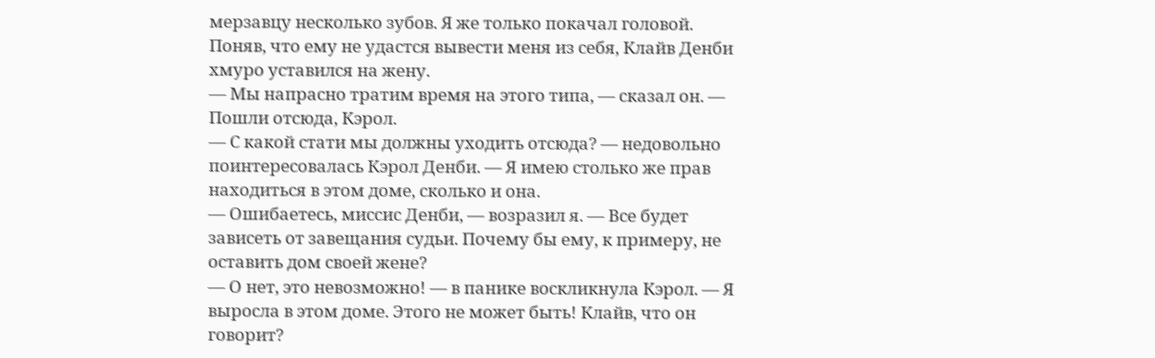мерзавцу несколько зубов. Я же только покачал головой. Поняв, что ему не удастся вывести меня из себя, Клайв Денби хмуро уставился на жену.
— Мы напрасно тратим время на этого типа, — сказал он. — Пошли отсюда, Кэрол.
— С какой стати мы должны уходить отсюда? — недовольно поинтересовалась Кэрол Денби. — Я имею столько же прав находиться в этом доме, сколько и она.
— Ошибаетесь, миссис Денби, — возразил я. — Все будет зависеть от завещания судьи. Почему бы ему, к примеру, не оставить дом своей жене?
— О нет, это невозможно! — в панике воскликнула Кэрол. — Я выросла в этом доме. Этого не может быть! Клайв, что он говорит?